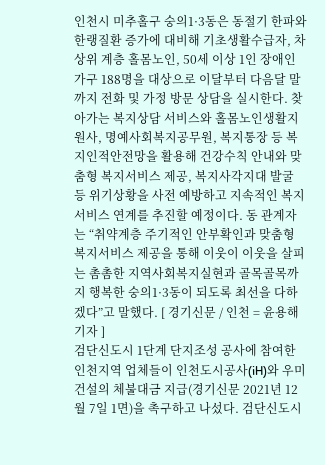인천시 미추홀구 숭의1·3동은 동절기 한파와 한랭질환 증가에 대비해 기초생활수급자, 차상위 계층 홀몸노인, 50세 이상 1인 장애인 가구 188명을 대상으로 이달부터 다음달 말까지 전화 및 가정 방문 상담을 실시한다. 찾아가는 복지상담 서비스와 홀몸노인생활지원사, 명예사회복지공무원, 복지통장 등 복지인적안전망을 활용해 건강수칙 안내와 맞춤형 복지서비스 제공, 복지사각지대 발굴 등 위기상황을 사전 예방하고 지속적인 복지서비스 연계를 추진할 예정이다. 동 관계자는 “취약계층 주기적인 안부확인과 맞춤형 복지서비스 제공을 통해 이웃이 이웃을 살피는 촘촘한 지역사회복지실현과 골목골목까지 행복한 숭의1·3동이 되도록 최선을 다하겠다”고 말했다. [ 경기신문 / 인천 = 윤용해 기자 ]
검단신도시 1단계 단지조성 공사에 참여한 인천지역 업체들이 인천도시공사(iH)와 우미건설의 체불대금 지급(경기신문 2021년 12월 7일 1면)을 촉구하고 나섰다. 검단신도시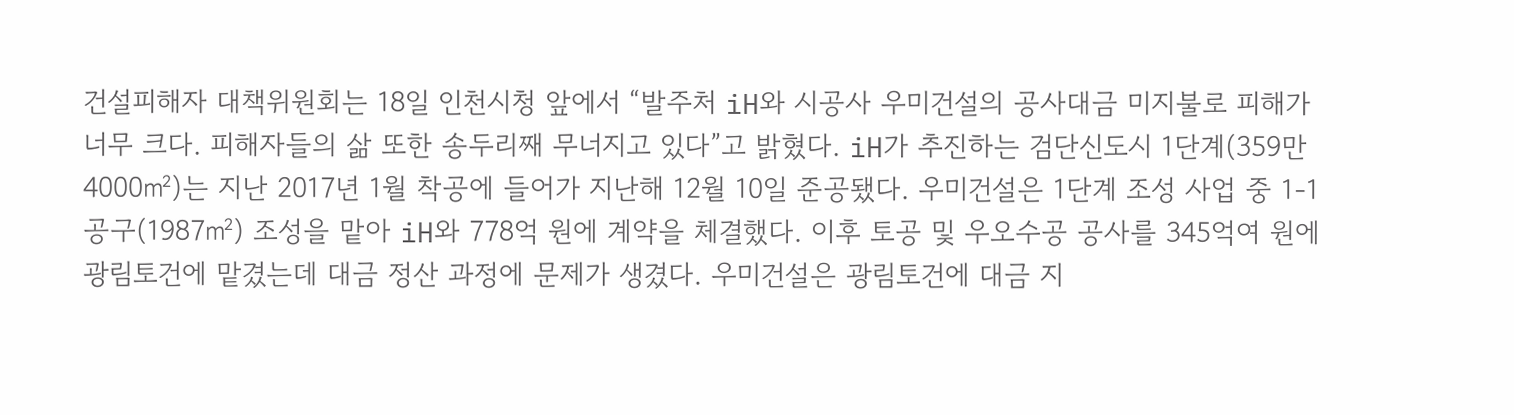건설피해자 대책위원회는 18일 인천시청 앞에서 “발주처 iH와 시공사 우미건설의 공사대금 미지불로 피해가 너무 크다. 피해자들의 삶 또한 송두리째 무너지고 있다”고 밝혔다. iH가 추진하는 검단신도시 1단계(359만 4000㎡)는 지난 2017년 1월 착공에 들어가 지난해 12월 10일 준공됐다. 우미건설은 1단계 조성 사업 중 1-1공구(1987㎡) 조성을 맡아 iH와 778억 원에 계약을 체결했다. 이후 토공 및 우오수공 공사를 345억여 원에 광림토건에 맡겼는데 대금 정산 과정에 문제가 생겼다. 우미건설은 광림토건에 대금 지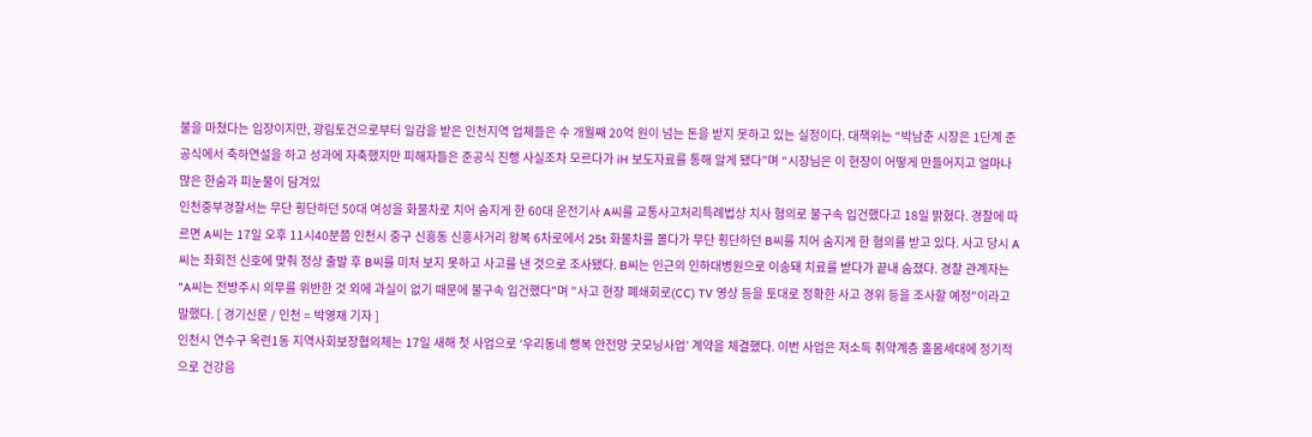불을 마쳤다는 입장이지만, 광림토건으로부터 일감을 받은 인천지역 업체들은 수 개월째 20억 원이 넘는 돈을 받지 못하고 있는 실정이다. 대책위는 “박남춘 시장은 1단계 준공식에서 축하연설을 하고 성과에 자축했지만 피해자들은 준공식 진행 사실조차 모르다가 iH 보도자료를 통해 알게 됐다”며 “시장님은 이 현장이 어떻게 만들어지고 얼마나 많은 한숨과 피눈물이 담겨있
인천중부경찰서는 무단 횡단하던 50대 여성을 화물차로 치어 숨지게 한 60대 운전기사 A씨를 교통사고처리특례법상 치사 혐의로 불구속 입건했다고 18일 밝혔다. 경찰에 따르면 A씨는 17일 오후 11시40분쯤 인천시 중구 신흥동 신흥사거리 왕복 6차로에서 25t 화물차를 몰다가 무단 횡단하던 B씨를 치어 숨지게 한 혐의를 받고 있다. 사고 당시 A씨는 좌회전 신호에 맞춰 정상 출발 후 B씨를 미처 보지 못하고 사고를 낸 것으로 조사됐다. B씨는 인근의 인하대병원으로 이송돼 치료를 받다가 끝내 숨졌다. 경찰 관계자는 "A씨는 전방주시 의무를 위반한 것 외에 과실이 없기 때문에 불구속 입건했다"며 "사고 현장 폐쇄회로(CC) TV 영상 등을 토대로 정확한 사고 경위 등을 조사할 예정"이라고 말했다. [ 경기신문 / 인천 = 박영재 기자 ]
인천시 연수구 옥련1동 지역사회보장협의체는 17일 새해 첫 사업으로 ‘우리동네 행복 안전망 굿모닝사업’ 계약을 체결했다. 이번 사업은 저소득 취약계층 홀몸세대에 정기적으로 건강음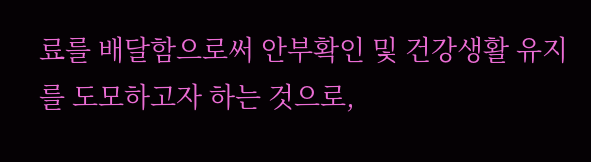료를 배달함으로써 안부확인 및 건강생활 유지를 도모하고자 하는 것으로,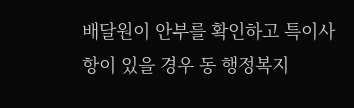배달원이 안부를 확인하고 특이사항이 있을 경우 동 행정복지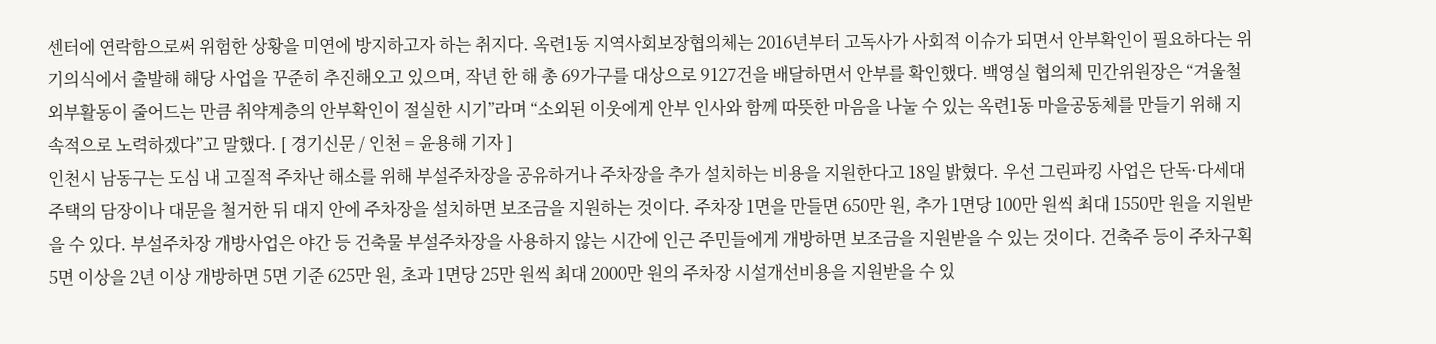센터에 연락함으로써 위험한 상황을 미연에 방지하고자 하는 취지다. 옥련1동 지역사회보장협의체는 2016년부터 고독사가 사회적 이슈가 되면서 안부확인이 필요하다는 위기의식에서 출발해 해당 사업을 꾸준히 추진해오고 있으며, 작년 한 해 총 69가구를 대상으로 9127건을 배달하면서 안부를 확인했다. 백영실 협의체 민간위원장은 “겨울철 외부활동이 줄어드는 만큼 취약계층의 안부확인이 절실한 시기”라며 “소외된 이웃에게 안부 인사와 함께 따뜻한 마음을 나눌 수 있는 옥련1동 마을공동체를 만들기 위해 지속적으로 노력하겠다”고 말했다. [ 경기신문 / 인천 = 윤용해 기자 ]
인천시 남동구는 도심 내 고질적 주차난 해소를 위해 부설주차장을 공유하거나 주차장을 추가 설치하는 비용을 지원한다고 18일 밝혔다. 우선 그린파킹 사업은 단독·다세대주택의 담장이나 대문을 철거한 뒤 대지 안에 주차장을 설치하면 보조금을 지원하는 것이다. 주차장 1면을 만들면 650만 원, 추가 1면당 100만 원씩 최대 1550만 원을 지원받을 수 있다. 부설주차장 개방사업은 야간 등 건축물 부설주차장을 사용하지 않는 시간에 인근 주민들에게 개방하면 보조금을 지원받을 수 있는 것이다. 건축주 등이 주차구획 5면 이상을 2년 이상 개방하면 5면 기준 625만 원, 초과 1면당 25만 원씩 최대 2000만 원의 주차장 시설개선비용을 지원받을 수 있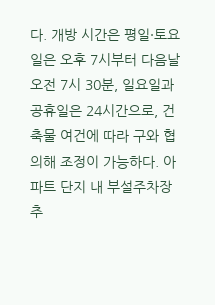다. 개방 시간은 평일·토요일은 오후 7시부터 다음날 오전 7시 30분, 일요일과 공휴일은 24시간으로, 건축물 여건에 따라 구와 협의해 조정이 가능하다. 아파트 단지 내 부설주차장 추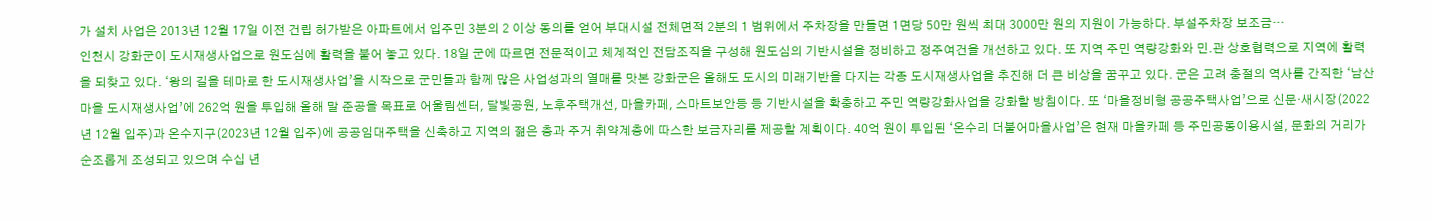가 설치 사업은 2013년 12월 17일 이전 건립 허가받은 아파트에서 입주민 3분의 2 이상 동의를 얻어 부대시설 전체면적 2분의 1 범위에서 주차장을 만들면 1면당 50만 원씩 최대 3000만 원의 지원이 가능하다. 부설주차장 보조금…
인천시 강화군이 도시재생사업으로 원도심에 활력을 불어 놓고 있다. 18일 군에 따르면 전문적이고 체계적인 전담조직을 구성해 원도심의 기반시설을 정비하고 정주여건을 개선하고 있다. 또 지역 주민 역량강화와 민․관 상호협력으로 지역에 활력을 되찾고 있다. ‘왕의 길을 테마로 한 도시재생사업’을 시작으로 군민들과 함께 많은 사업성과의 열매를 맛본 강화군은 올해도 도시의 미래기반을 다지는 각종 도시재생사업을 추진해 더 큰 비상을 꿈꾸고 있다. 군은 고려 충절의 역사를 간직한 ‘남산마을 도시재생사업’에 262억 원을 투입해 올해 말 준공을 목표로 어울림센터, 달빛공원, 노후주택개선, 마을카페, 스마트보안등 등 기반시설을 확충하고 주민 역량강화사업을 강화할 방침이다. 또 ‘마을정비형 공공주택사업’으로 신문·새시장(2022년 12월 입주)과 온수지구(2023년 12월 입주)에 공공임대주택을 신축하고 지역의 젊은 층과 주거 취약계층에 따스한 보금자리를 제공할 계획이다. 40억 원이 투입된 ‘온수리 더불어마을사업’은 현재 마을카페 등 주민공동이용시설, 문화의 거리가 순조롭게 조성되고 있으며 수십 년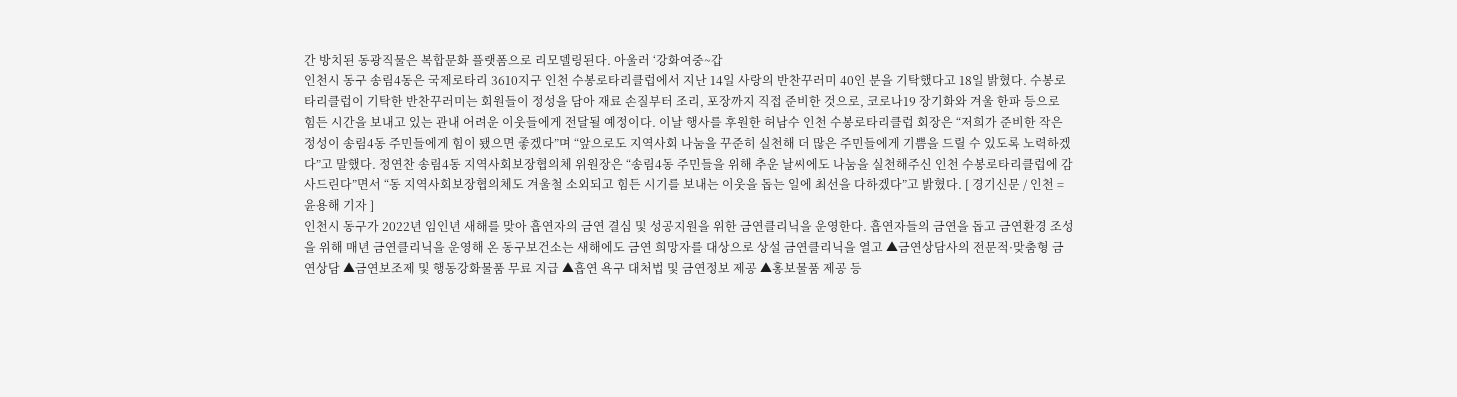간 방치된 동광직물은 복합문화 플랫폼으로 리모델링된다. 아울러 ‘강화여중~갑
인천시 동구 송림4동은 국제로타리 3610지구 인천 수봉로타리클럽에서 지난 14일 사랑의 반찬꾸러미 40인 분을 기탁했다고 18일 밝혔다. 수봉로타리클럽이 기탁한 반찬꾸러미는 회원들이 정성을 담아 재료 손질부터 조리, 포장까지 직접 준비한 것으로, 코로나19 장기화와 겨울 한파 등으로 힘든 시간을 보내고 있는 관내 어려운 이웃들에게 전달될 예정이다. 이날 행사를 후원한 허남수 인천 수봉로타리클럽 회장은 “저희가 준비한 작은 정성이 송림4동 주민들에게 힘이 됐으면 좋겠다”며 “앞으로도 지역사회 나눔을 꾸준히 실천해 더 많은 주민들에게 기쁨을 드릴 수 있도록 노력하겠다”고 말했다. 정연찬 송림4동 지역사회보장협의체 위원장은 “송림4동 주민들을 위해 추운 날씨에도 나눔을 실천해주신 인천 수봉로타리클럽에 감사드린다”면서 “동 지역사회보장협의체도 겨울철 소외되고 힘든 시기를 보내는 이웃을 돕는 일에 최선을 다하겠다”고 밝혔다. [ 경기신문 / 인천 = 윤용해 기자 ]
인천시 동구가 2022년 임인년 새해를 맞아 흡연자의 금연 결심 및 성공지원을 위한 금연클리닉을 운영한다. 흡연자들의 금연을 돕고 금연환경 조성을 위해 매년 금연클리닉을 운영해 온 동구보건소는 새해에도 금연 희망자를 대상으로 상설 금연클리닉을 열고 ▲금연상담사의 전문적·맞춤형 금연상담 ▲금연보조제 및 행동강화물품 무료 지급 ▲흡연 욕구 대처법 및 금연정보 제공 ▲홍보물품 제공 등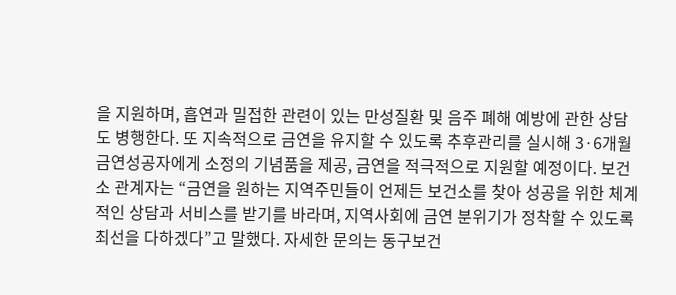을 지원하며, 흡연과 밀접한 관련이 있는 만성질환 및 음주 폐해 예방에 관한 상담도 병행한다. 또 지속적으로 금연을 유지할 수 있도록 추후관리를 실시해 3·6개월 금연성공자에게 소정의 기념품을 제공, 금연을 적극적으로 지원할 예정이다. 보건소 관계자는 “금연을 원하는 지역주민들이 언제든 보건소를 찾아 성공을 위한 체계적인 상담과 서비스를 받기를 바라며, 지역사회에 금연 분위기가 정착할 수 있도록 최선을 다하겠다”고 말했다. 자세한 문의는 동구보건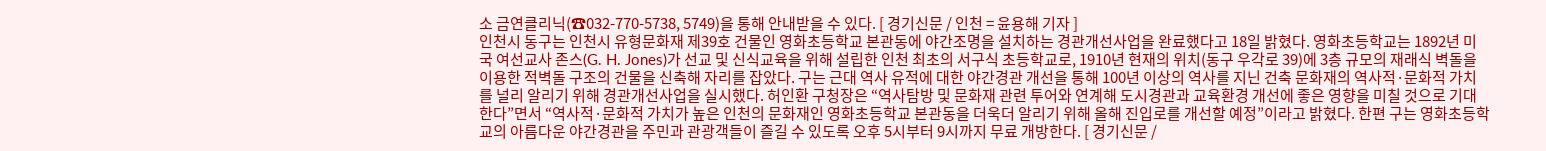소 금연클리닉(☎032-770-5738, 5749)을 통해 안내받을 수 있다. [ 경기신문 / 인천 = 윤용해 기자 ]
인천시 동구는 인천시 유형문화재 제39호 건물인 영화초등학교 본관동에 야간조명을 설치하는 경관개선사업을 완료했다고 18일 밝혔다. 영화초등학교는 1892년 미국 여선교사 존스(G. H. Jones)가 선교 및 신식교육을 위해 설립한 인천 최초의 서구식 초등학교로, 1910년 현재의 위치(동구 우각로 39)에 3층 규모의 재래식 벽돌을 이용한 적벽돌 구조의 건물을 신축해 자리를 잡았다. 구는 근대 역사 유적에 대한 야간경관 개선을 통해 100년 이상의 역사를 지닌 건축 문화재의 역사적·문화적 가치를 널리 알리기 위해 경관개선사업을 실시했다. 허인환 구청장은 “역사탐방 및 문화재 관련 투어와 연계해 도시경관과 교육환경 개선에 좋은 영향을 미칠 것으로 기대한다”면서 “역사적·문화적 가치가 높은 인천의 문화재인 영화초등학교 본관동을 더욱더 알리기 위해 올해 진입로를 개선할 예정”이라고 밝혔다. 한편 구는 영화초등학교의 아름다운 야간경관을 주민과 관광객들이 즐길 수 있도록 오후 5시부터 9시까지 무료 개방한다. [ 경기신문 /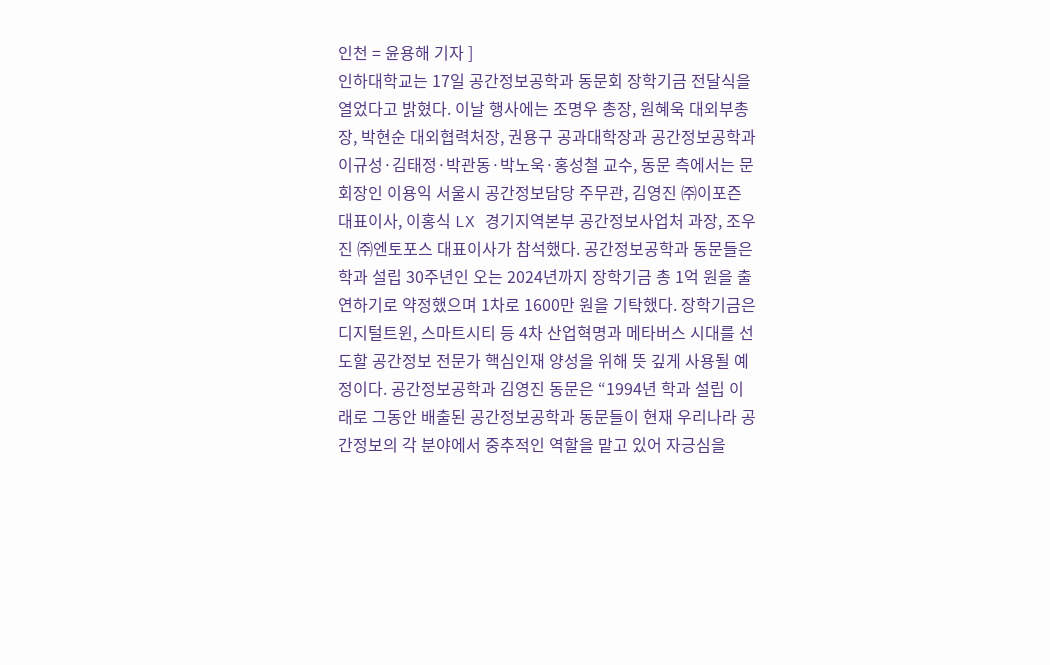인천 = 윤용해 기자 ]
인하대학교는 17일 공간정보공학과 동문회 장학기금 전달식을 열었다고 밝혔다. 이날 행사에는 조명우 총장, 원혜욱 대외부총장, 박현순 대외협력처장, 권용구 공과대학장과 공간정보공학과 이규성·김태정·박관동·박노욱·홍성철 교수, 동문 측에서는 문회장인 이용익 서울시 공간정보담당 주무관, 김영진 ㈜이포즌 대표이사, 이홍식 LX 경기지역본부 공간정보사업처 과장, 조우진 ㈜엔토포스 대표이사가 참석했다. 공간정보공학과 동문들은 학과 설립 30주년인 오는 2024년까지 장학기금 총 1억 원을 출연하기로 약정했으며 1차로 1600만 원을 기탁했다. 장학기금은 디지털트윈, 스마트시티 등 4차 산업혁명과 메타버스 시대를 선도할 공간정보 전문가 핵심인재 양성을 위해 뜻 깊게 사용될 예정이다. 공간정보공학과 김영진 동문은 “1994년 학과 설립 이래로 그동안 배출된 공간정보공학과 동문들이 현재 우리나라 공간정보의 각 분야에서 중추적인 역할을 맡고 있어 자긍심을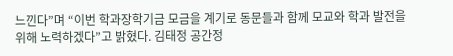느낀다”며 “이번 학과장학기금 모금을 계기로 동문들과 함께 모교와 학과 발전을 위해 노력하겠다”고 밝혔다. 김태정 공간정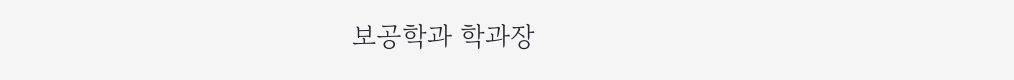보공학과 학과장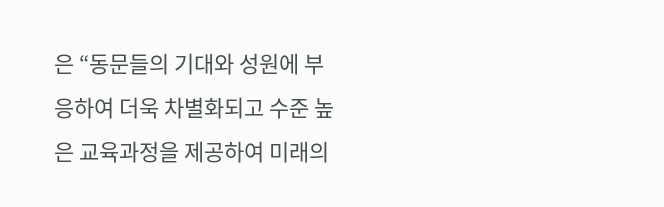은 “동문들의 기대와 성원에 부응하여 더욱 차별화되고 수준 높은 교육과정을 제공하여 미래의